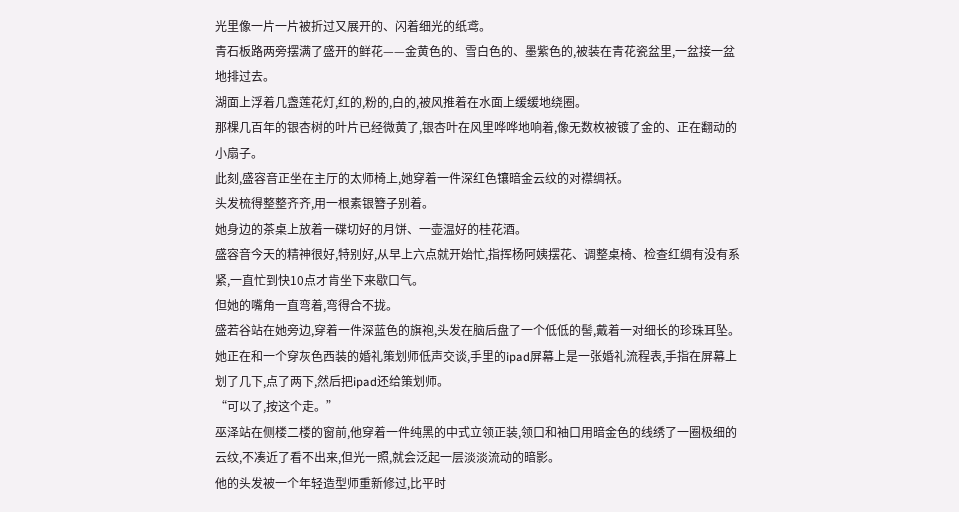光里像一片一片被折过又展开的、闪着细光的纸鸢。
青石板路两旁摆满了盛开的鲜花——金黄色的、雪白色的、墨紫色的,被装在青花瓷盆里,一盆接一盆地排过去。
湖面上浮着几盏莲花灯,红的,粉的,白的,被风推着在水面上缓缓地绕圈。
那棵几百年的银杏树的叶片已经微黄了,银杏叶在风里哗哗地响着,像无数枚被镀了金的、正在翻动的小扇子。
此刻,盛容音正坐在主厅的太师椅上,她穿着一件深红色镶暗金云纹的对襟绸袄。
头发梳得整整齐齐,用一根素银簪子别着。
她身边的茶桌上放着一碟切好的月饼、一壶温好的桂花酒。
盛容音今天的精神很好,特别好,从早上六点就开始忙,指挥杨阿姨摆花、调整桌椅、检查红绸有没有系紧,一直忙到快10点才肯坐下来歇口气。
但她的嘴角一直弯着,弯得合不拢。
盛若谷站在她旁边,穿着一件深蓝色的旗袍,头发在脑后盘了一个低低的髻,戴着一对细长的珍珠耳坠。
她正在和一个穿灰色西装的婚礼策划师低声交谈,手里的ipad屏幕上是一张婚礼流程表,手指在屏幕上划了几下,点了两下,然后把ipad还给策划师。
“可以了,按这个走。”
巫泽站在侧楼二楼的窗前,他穿着一件纯黑的中式立领正装,领口和袖口用暗金色的线绣了一圈极细的云纹,不凑近了看不出来,但光一照,就会泛起一层淡淡流动的暗影。
他的头发被一个年轻造型师重新修过,比平时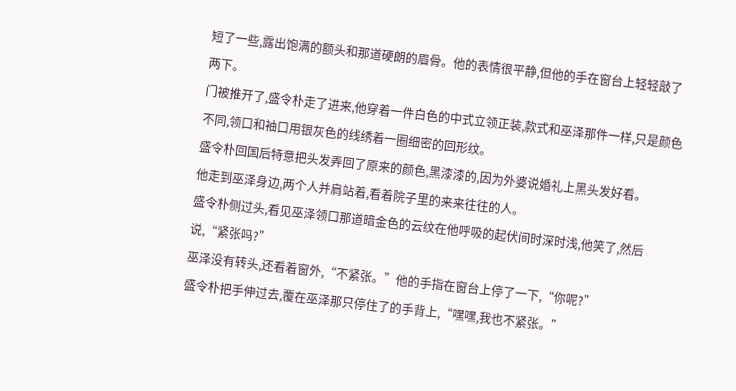短了一些,露出饱满的额头和那道硬朗的眉骨。他的表情很平静,但他的手在窗台上轻轻敲了两下。
门被推开了,盛令朴走了进来,他穿着一件白色的中式立领正装,款式和巫泽那件一样,只是颜色不同,领口和袖口用银灰色的线绣着一圈细密的回形纹。
盛令朴回国后特意把头发弄回了原来的颜色,黑漆漆的,因为外婆说婚礼上黑头发好看。
他走到巫泽身边,两个人并肩站着,看着院子里的来来往往的人。
盛令朴侧过头,看见巫泽领口那道暗金色的云纹在他呼吸的起伏间时深时浅,他笑了,然后说,“紧张吗?”
巫泽没有转头,还看着窗外,“不紧张。”他的手指在窗台上停了一下,“你呢?”
盛令朴把手伸过去,覆在巫泽那只停住了的手背上,“嘿嘿,我也不紧张。”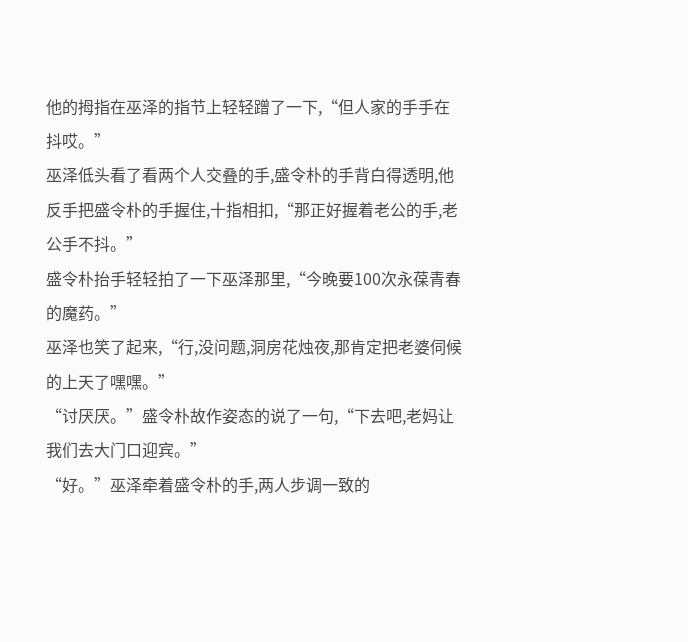他的拇指在巫泽的指节上轻轻蹭了一下,“但人家的手手在抖哎。”
巫泽低头看了看两个人交叠的手,盛令朴的手背白得透明,他反手把盛令朴的手握住,十指相扣,“那正好握着老公的手,老公手不抖。”
盛令朴抬手轻轻拍了一下巫泽那里,“今晚要100次永葆青春的魔药。”
巫泽也笑了起来,“行,没问题,洞房花烛夜,那肯定把老婆伺候的上天了嘿嘿。”
“讨厌厌。”盛令朴故作姿态的说了一句,“下去吧,老妈让我们去大门口迎宾。”
“好。”巫泽牵着盛令朴的手,两人步调一致的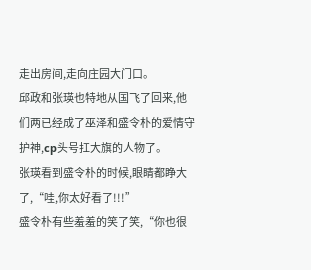走出房间,走向庄园大门口。
邱政和张瑛也特地从国飞了回来,他们两已经成了巫泽和盛令朴的爱情守护神,cp头号扛大旗的人物了。
张瑛看到盛令朴的时候,眼睛都睁大了,“哇,你太好看了!!!”
盛令朴有些羞羞的笑了笑,“你也很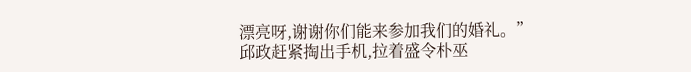漂亮呀,谢谢你们能来参加我们的婚礼。”
邱政赶紧掏出手机,拉着盛令朴巫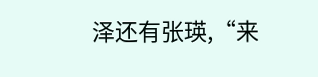泽还有张瑛,“来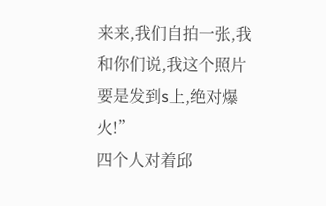来来,我们自拍一张,我和你们说,我这个照片要是发到s上,绝对爆火!”
四个人对着邱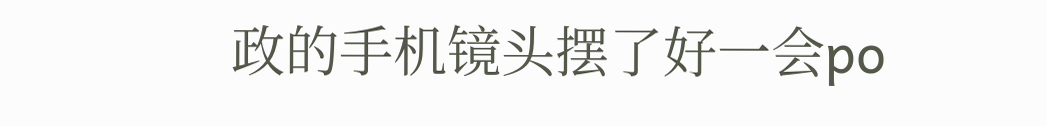政的手机镜头摆了好一会po